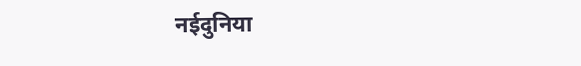नईदुनिया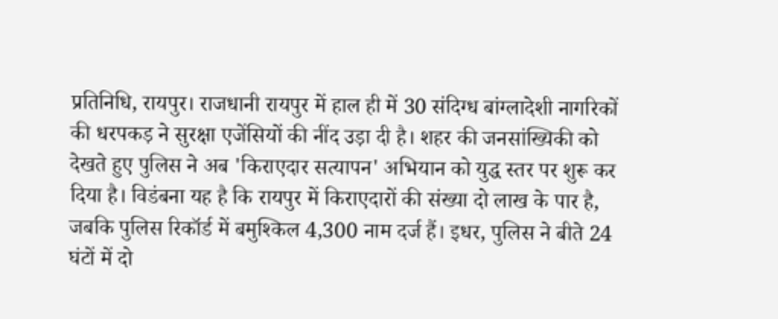प्रतिनिधि, रायपुर। राजधानी रायपुर में हाल ही में 30 संदिग्ध बांग्लादेशी नागरिकों की धरपकड़ ने सुरक्षा एजेंसियों की नींद उड़ा दी है। शहर की जनसांख्यिकी को देखते हुए पुलिस ने अब 'किराएदार सत्यापन' अभियान को युद्ध स्तर पर शुरू कर दिया है। विडंबना यह है कि रायपुर में किराएदारों की संख्या दो लाख के पार है, जबकि पुलिस रिकॉर्ड में बमुश्किल 4,300 नाम दर्ज हैं। इधर, पुलिस ने बीते 24 घंटों में दो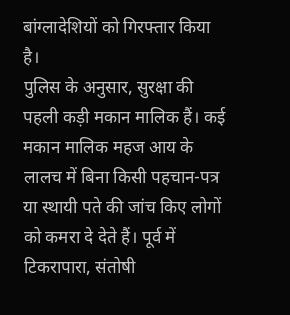बांग्लादेशियों को गिरफ्तार किया है।
पुलिस के अनुसार, सुरक्षा की पहली कड़ी मकान मालिक हैं। कई मकान मालिक महज आय के लालच में बिना किसी पहचान-पत्र या स्थायी पते की जांच किए लोगों को कमरा दे देते हैं। पूर्व में टिकरापारा, संतोषी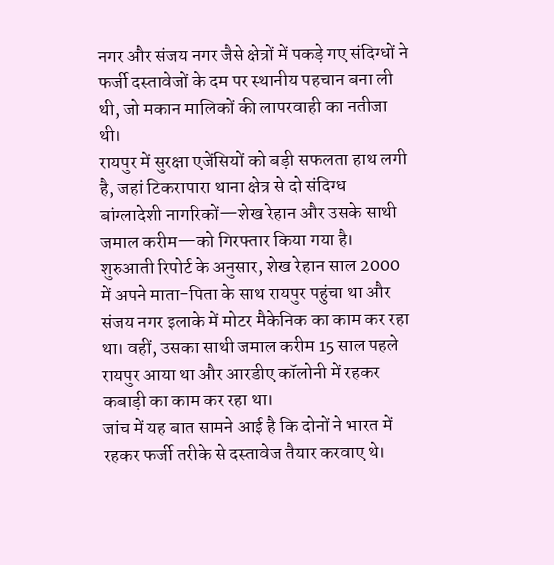नगर और संजय नगर जैसे क्षेत्रों में पकड़े गए संदिग्धों ने फर्जी दस्तावेजों के दम पर स्थानीय पहचान बना ली थी, जो मकान मालिकों की लापरवाही का नतीजा थी।
रायपुर में सुरक्षा एजेंसियों को बड़ी सफलता हाथ लगी है, जहां टिकरापारा थाना क्षेत्र से दो संदिग्ध बांग्लादेशी नागरिकों—शेख रेहान और उसके साथी जमाल करीम—को गिरफ्तार किया गया है। शुरुआती रिपोर्ट के अनुसार, शेख रेहान साल 2000 में अपने माता-पिता के साथ रायपुर पहुंचा था और संजय नगर इलाके में मोटर मैकेनिक का काम कर रहा था। वहीं, उसका साथी जमाल करीम 15 साल पहले रायपुर आया था और आरडीए कॉलोनी में रहकर कबाड़ी का काम कर रहा था।
जांच में यह बात सामने आई है कि दोनों ने भारत में रहकर फर्जी तरीके से दस्तावेज तैयार करवाए थे।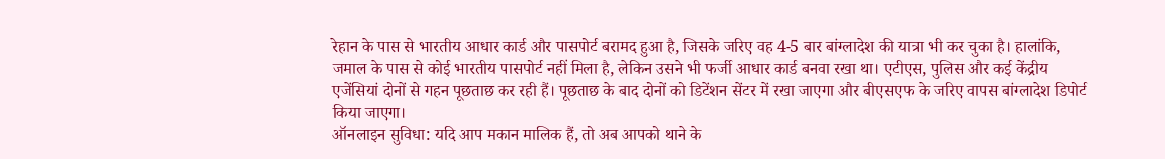रेहान के पास से भारतीय आधार कार्ड और पासपोर्ट बरामद हुआ है, जिसके जरिए वह 4-5 बार बांग्लादेश की यात्रा भी कर चुका है। हालांकि, जमाल के पास से कोई भारतीय पासपोर्ट नहीं मिला है, लेकिन उसने भी फर्जी आधार कार्ड बनवा रखा था। एटीएस, पुलिस और कई केंद्रीय एजेंसियां दोनों से गहन पूछताछ कर रही हैं। पूछताछ के बाद दोनों को डिटेंशन सेंटर में रखा जाएगा और बीएसएफ के जरिए वापस बांग्लादेश डिपोर्ट किया जाएगा।
ऑनलाइन सुविधा: यदि आप मकान मालिक हैं, तो अब आपको थाने के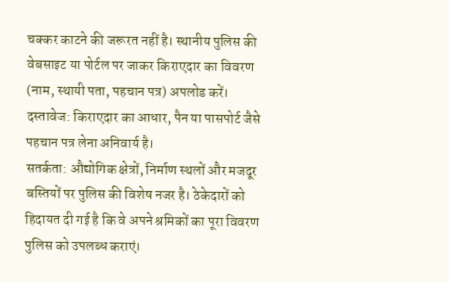चक्कर काटने की जरूरत नहीं है। स्थानीय पुलिस की वेबसाइट या पोर्टल पर जाकर किराएदार का विवरण (नाम, स्थायी पता, पहचान पत्र) अपलोड करें।
दस्तावेज: किराएदार का आधार, पैन या पासपोर्ट जैसे पहचान पत्र लेना अनिवार्य है।
सतर्कता: औद्योगिक क्षेत्रों, निर्माण स्थलों और मजदूर बस्तियों पर पुलिस की विशेष नजर है। ठेकेदारों को हिदायत दी गई है कि वे अपने श्रमिकों का पूरा विवरण पुलिस को उपलब्ध कराएं।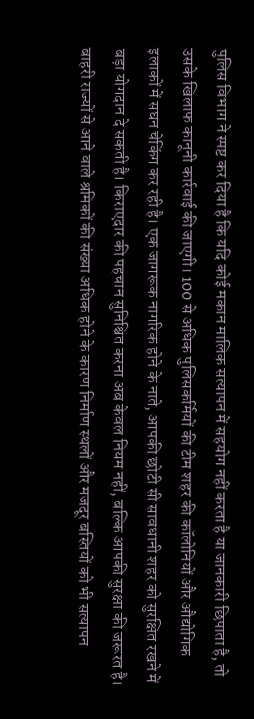पुलिस विभाग ने स्पष्ट कर दिया है कि यदि कोई मकान मालिक सत्यापन में सहयोग नहीं करता है या जानकारी छिपाता है, तो उसके खिलाफ कानूनी कार्रवाई की जाएगी। 100 से अधिक पुलिसकर्मियों की टीम शहर की कॉलोनियों और औद्योगिक इलाकों में सघन चेकिंग कर रही है। एक जागरूक नागरिक होने के नाते, आपकी छोटी सी सावधानी शहर को सुरक्षित रखने में बड़ा योगदान दे सकती है। किराएदार की पहचान सुनिश्चित करना अब केवल नियम नहीं, बल्कि आपकी सुरक्षा की जरूरत है।
बाहरी राज्यों से आने वाले श्रमिकों की संख्या अधिक होने के कारण निर्माण स्थलों और मजदूर बस्तियों को भी सत्यापन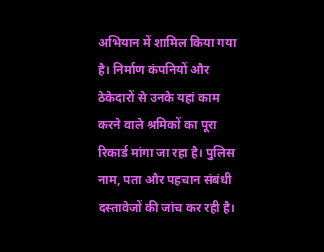अभियान में शामिल किया गया है। निर्माण कंपनियों और ठेकेदारों से उनके यहां काम करने वाले श्रमिकों का पूरा रिकार्ड मांगा जा रहा है। पुलिस नाम, पता और पहचान संबंधी दस्तावेजों की जांच कर रही है।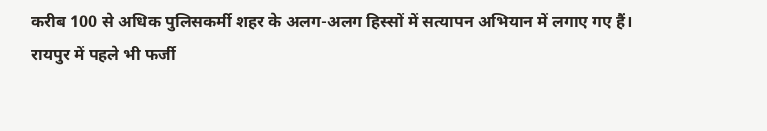करीब 100 से अधिक पुलिसकर्मी शहर के अलग-अलग हिस्सों में सत्यापन अभियान में लगाए गए हैं।
रायपुर में पहले भी फर्जी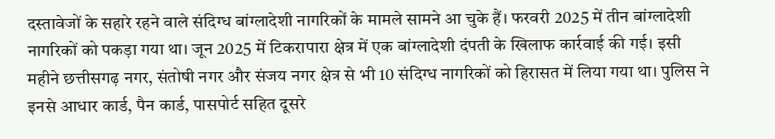दस्तावेजों के सहारे रहने वाले संदिग्ध बांग्लादेशी नागरिकों के मामले सामने आ चुके हैं। फरवरी 2025 में तीन बांग्लादेशी नागरिकों को पकड़ा गया था। जून 2025 में टिकरापारा क्षेत्र में एक बांग्लादेशी दंपती के खिलाफ कार्रवाई की गई। इसी महीने छत्तीसगढ़ नगर, संतोषी नगर और संजय नगर क्षेत्र से भी 10 संदिग्ध नागरिकों को हिरासत में लिया गया था। पुलिस ने इनसे आधार कार्ड, पैन कार्ड, पासपोर्ट सहित दूसरे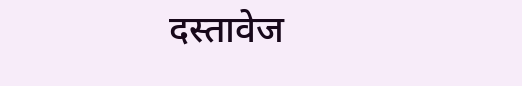दस्तावेज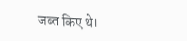जब्त किए थे।